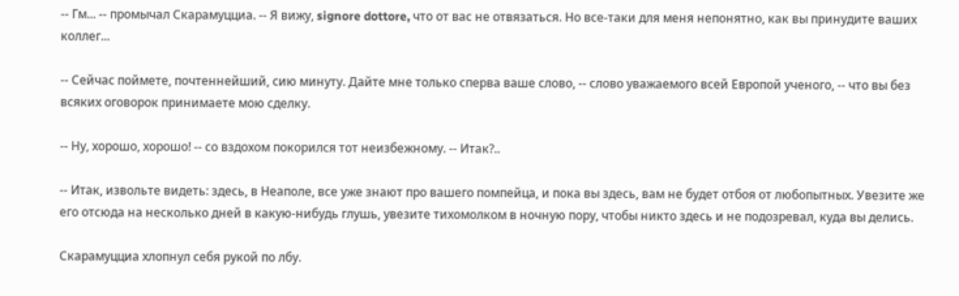-- Гм... -- промычал Скарамуцциа. -- Я вижу, signore dottore, что от вас не отвязаться. Но все-таки для меня непонятно, как вы принудите ваших коллег...

-- Сейчас поймете, почтеннейший, сию минуту. Дайте мне только сперва ваше слово, -- слово уважаемого всей Европой ученого, -- что вы без всяких оговорок принимаете мою сделку.

-- Ну, хорошо, хорошо! -- со вздохом покорился тот неизбежному. -- Итак?..

-- Итак, извольте видеть: здесь, в Неаполе, все уже знают про вашего помпейца, и пока вы здесь, вам не будет отбоя от любопытных. Увезите же его отсюда на несколько дней в какую-нибудь глушь, увезите тихомолком в ночную пору, чтобы никто здесь и не подозревал, куда вы делись.

Скарамуцциа хлопнул себя рукой по лбу.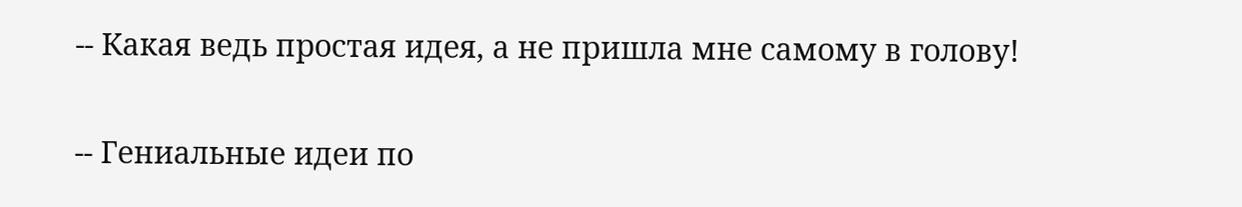-- Какая ведь простая идея, а не пришла мне самому в голову!

-- Гениальные идеи по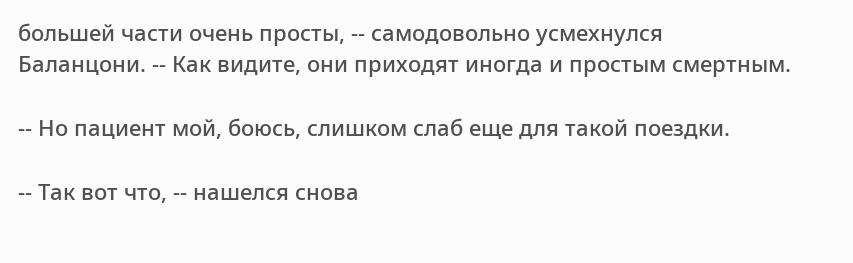большей части очень просты, -- самодовольно усмехнулся Баланцони. -- Как видите, они приходят иногда и простым смертным.

-- Но пациент мой, боюсь, слишком слаб еще для такой поездки.

-- Так вот что, -- нашелся снова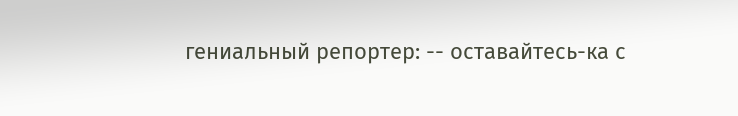гениальный репортер: -- оставайтесь-ка с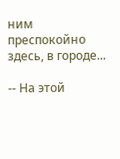ним преспокойно здесь, в городе...

-- На этой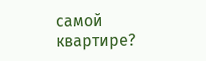самой квартире?